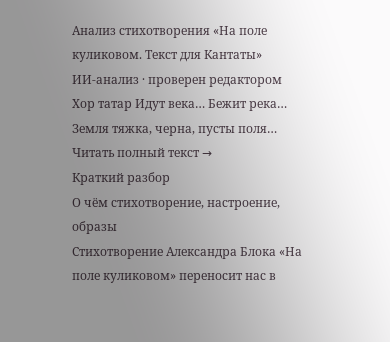Анализ стихотворения «На поле куликовом. Текст для Кантаты»
ИИ-анализ · проверен редактором
Хор татар Идут века… Бежит река… Земля тяжка, черна, пусты поля…
Читать полный текст →
Краткий разбор
О чём стихотворение, настроение, образы
Стихотворение Александра Блока «На поле куликовом» переносит нас в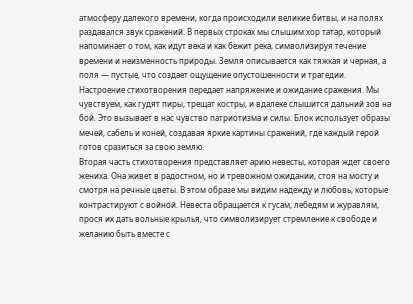атмосферу далекого времени, когда происходили великие битвы, и на полях раздавался звук сражений. В первых строках мы слышим хор татар, который напоминает о том, как идут века и как бежит река, символизируя течение времени и неизменность природы. Земля описывается как тяжкая и черная, а поля — пустые, что создает ощущение опустошенности и трагедии.
Настроение стихотворения передает напряжение и ожидание сражения. Мы чувствуем, как гудят пиры, трещат костры, и вдалеке слышится дальний зов на бой. Это вызывает в нас чувство патриотизма и силы. Блок использует образы мечей, сабель и коней, создавая яркие картины сражений, где каждый герой готов сразиться за свою землю.
Вторая часть стихотворения представляет арию невесты, которая ждет своего жениха. Она живет в радостном, но и тревожном ожидании, стоя на мосту и смотря на речные цветы. В этом образе мы видим надежду и любовь, которые контрастируют с войной. Невеста обращается к гусам, лебедям и журавлям, прося их дать вольные крылья, что символизирует стремление к свободе и желанию быть вместе с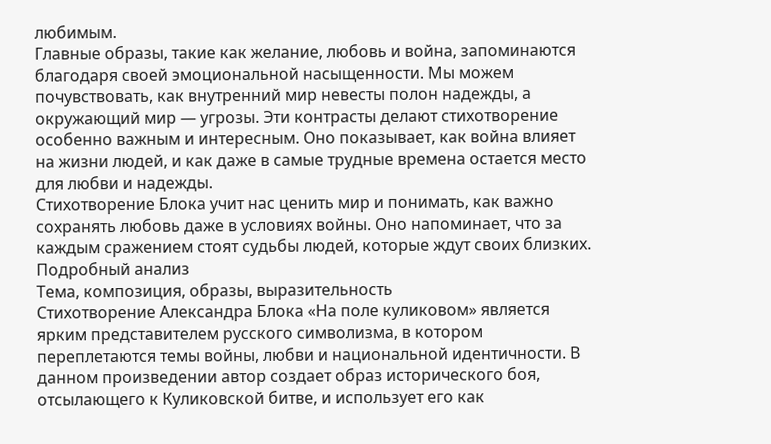любимым.
Главные образы, такие как желание, любовь и война, запоминаются благодаря своей эмоциональной насыщенности. Мы можем почувствовать, как внутренний мир невесты полон надежды, а окружающий мир — угрозы. Эти контрасты делают стихотворение особенно важным и интересным. Оно показывает, как война влияет на жизни людей, и как даже в самые трудные времена остается место для любви и надежды.
Стихотворение Блока учит нас ценить мир и понимать, как важно сохранять любовь даже в условиях войны. Оно напоминает, что за каждым сражением стоят судьбы людей, которые ждут своих близких.
Подробный анализ
Тема, композиция, образы, выразительность
Стихотворение Александра Блока «На поле куликовом» является ярким представителем русского символизма, в котором переплетаются темы войны, любви и национальной идентичности. В данном произведении автор создает образ исторического боя, отсылающего к Куликовской битве, и использует его как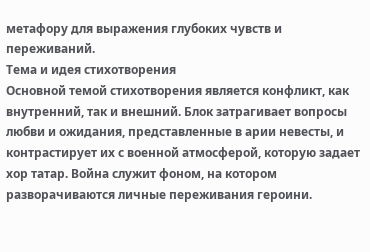метафору для выражения глубоких чувств и переживаний.
Тема и идея стихотворения
Основной темой стихотворения является конфликт, как внутренний, так и внешний. Блок затрагивает вопросы любви и ожидания, представленные в арии невесты, и контрастирует их с военной атмосферой, которую задает хор татар. Война служит фоном, на котором разворачиваются личные переживания героини.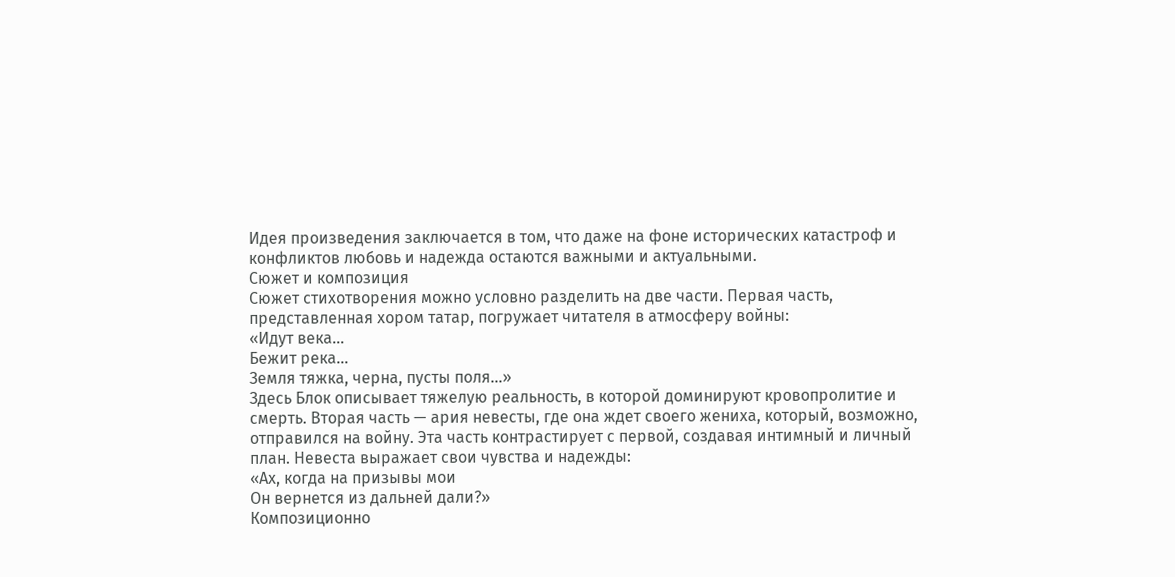Идея произведения заключается в том, что даже на фоне исторических катастроф и конфликтов любовь и надежда остаются важными и актуальными.
Сюжет и композиция
Сюжет стихотворения можно условно разделить на две части. Первая часть, представленная хором татар, погружает читателя в атмосферу войны:
«Идут века…
Бежит река…
Земля тяжка, черна, пусты поля…»
Здесь Блок описывает тяжелую реальность, в которой доминируют кровопролитие и смерть. Вторая часть — ария невесты, где она ждет своего жениха, который, возможно, отправился на войну. Эта часть контрастирует с первой, создавая интимный и личный план. Невеста выражает свои чувства и надежды:
«Ах, когда на призывы мои
Он вернется из дальней дали?»
Композиционно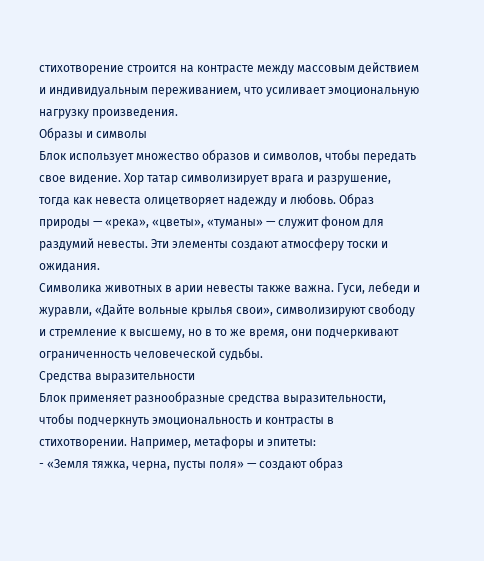стихотворение строится на контрасте между массовым действием и индивидуальным переживанием, что усиливает эмоциональную нагрузку произведения.
Образы и символы
Блок использует множество образов и символов, чтобы передать свое видение. Хор татар символизирует врага и разрушение, тогда как невеста олицетворяет надежду и любовь. Образ природы — «река», «цветы», «туманы» — служит фоном для раздумий невесты. Эти элементы создают атмосферу тоски и ожидания.
Символика животных в арии невесты также важна. Гуси, лебеди и журавли, «Дайте вольные крылья свои», символизируют свободу и стремление к высшему, но в то же время, они подчеркивают ограниченность человеческой судьбы.
Средства выразительности
Блок применяет разнообразные средства выразительности, чтобы подчеркнуть эмоциональность и контрасты в стихотворении. Например, метафоры и эпитеты:
- «Земля тяжка, черна, пусты поля» — создают образ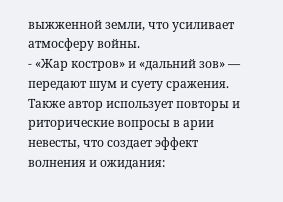выжженной земли, что усиливает атмосферу войны.
- «Жар костров» и «дальний зов» — передают шум и суету сражения.
Также автор использует повторы и риторические вопросы в арии невесты, что создает эффект волнения и ожидания: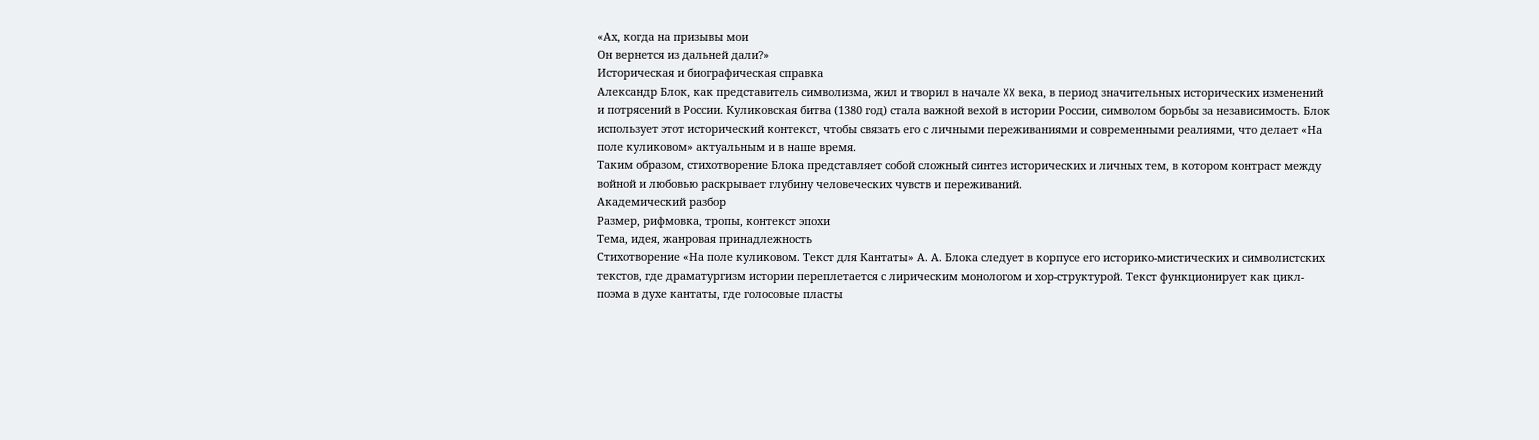«Ах, когда на призывы мои
Он вернется из дальней дали?»
Историческая и биографическая справка
Александр Блок, как представитель символизма, жил и творил в начале XX века, в период значительных исторических изменений и потрясений в России. Куликовская битва (1380 год) стала важной вехой в истории России, символом борьбы за независимость. Блок использует этот исторический контекст, чтобы связать его с личными переживаниями и современными реалиями, что делает «На поле куликовом» актуальным и в наше время.
Таким образом, стихотворение Блока представляет собой сложный синтез исторических и личных тем, в котором контраст между войной и любовью раскрывает глубину человеческих чувств и переживаний.
Академический разбор
Размер, рифмовка, тропы, контекст эпохи
Тема, идея, жанровая принадлежность
Стихотворение «На поле куликовом. Текст для Кантаты» А. А. Блока следует в корпусе его историко-мистических и символистских текстов, где драматургизм истории переплетается с лирическим монологом и хор-структурой. Текст функционирует как цикл-поэмa в духе кантаты, где голосовые пласты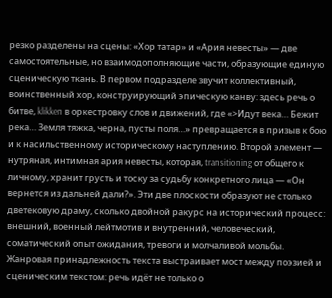резко разделены на сцены: «Хор татар» и «Ария невесты» — две самостоятельные, но взаимодополняющие части, образующие единую сценическую ткань. В первом подразделе звучит коллективный, воинственный хор, конструирующий эпическую канву: здесь речь о битве, klikken в оркестровку слов и движений, где «>Идут века… Бежит река… Земля тяжка, черна, пусты поля…» превращается в призыв к бою и к насильственному историческому наступлению. Второй элемент — нутряная, интимная ария невесты, которая, transitioning от общего к личному, хранит грусть и тоску за судьбу конкретного лица — «Он вернется из дальней дали?». Эти две плоскости образуют не столько дветековую драму, сколько двойной ракурс на исторический процесс: внешний, военный лейтмотив и внутренний, человеческий, соматический опыт ожидания, тревоги и молчаливой мольбы.
Жанровая принадлежность текста выстраивает мост между поэзией и сценическим текстом: речь идёт не только о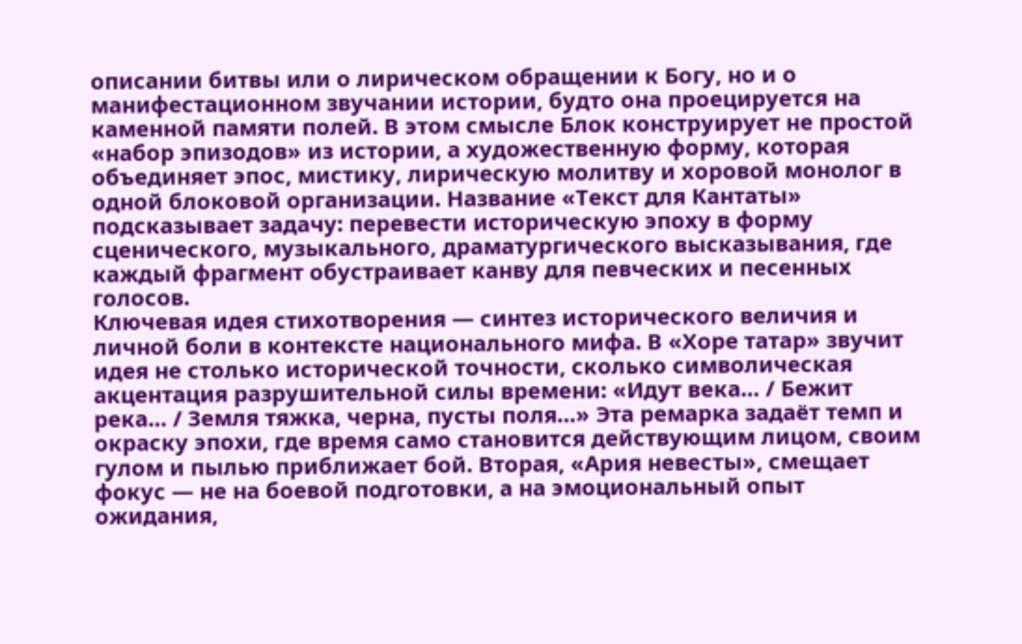описании битвы или о лирическом обращении к Богу, но и о манифестационном звучании истории, будто она проецируется на каменной памяти полей. В этом смысле Блок конструирует не простой «набор эпизодов» из истории, а художественную форму, которая объединяет эпос, мистику, лирическую молитву и хоровой монолог в одной блоковой организации. Название «Текст для Кантаты» подсказывает задачу: перевести историческую эпоху в форму сценического, музыкального, драматургического высказывания, где каждый фрагмент обустраивает канву для певческих и песенных голосов.
Ключевая идея стихотворения — синтез исторического величия и личной боли в контекстe национального мифа. В «Хоре татар» звучит идея не столько исторической точности, сколько символическая акцентация разрушительной силы времени: «Идут века… / Бежит река… / Земля тяжка, черна, пусты поля…» Эта ремарка задаёт темп и окраску эпохи, где время само становится действующим лицом, своим гулом и пылью приближает бой. Вторая, «Ария невесты», смещает фокус — не на боевой подготовки, а на эмоциональный опыт ожидания,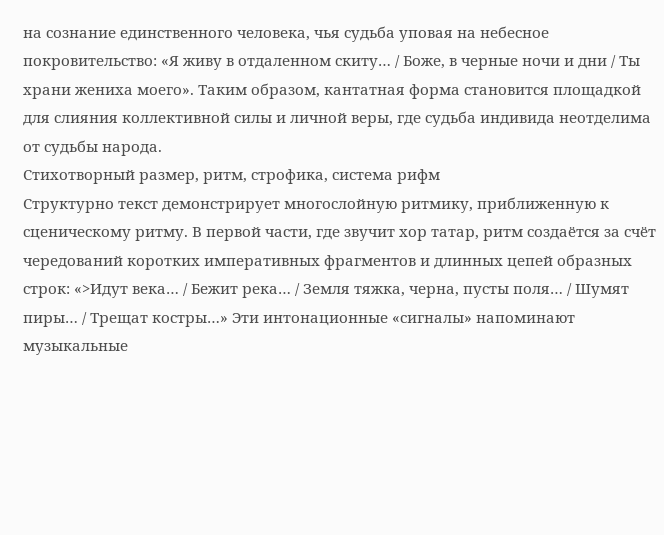на сознание единственного человека, чья судьба уповая на небесное покровительство: «Я живу в отдаленном скиту… / Боже, в черные ночи и дни / Ты храни жениха моего». Таким образом, кантатная форма становится площадкой для слияния коллективной силы и личной веры, где судьба индивида неотделима от судьбы народа.
Стихотворный размер, ритм, строфика, система рифм
Структурно текст демонстрирует многослойную ритмику, приближенную к сценическому ритму. В первой части, где звучит хор татар, ритм создаётся за счёт чередований коротких императивных фрагментов и длинных цепей образных строк: «>Идут века… / Бежит река… / Земля тяжка, черна, пусты поля… / Шумят пиры… / Трещат костры…» Эти интонационные «сигналы» напоминают музыкальные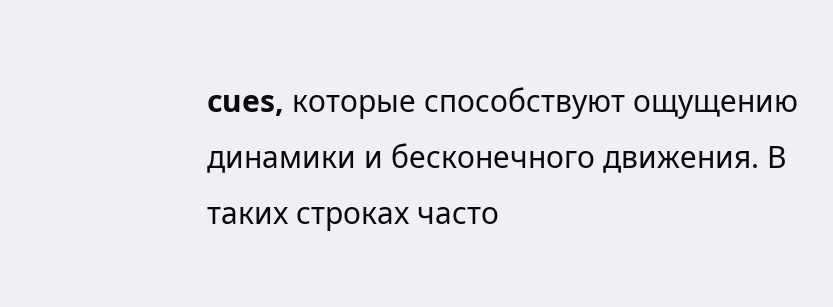cues, которые способствуют ощущению динамики и бесконечного движения. В таких строках часто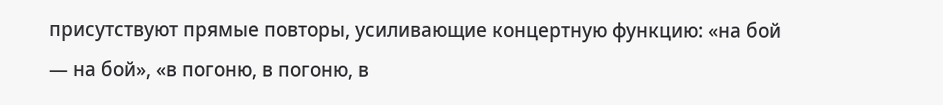присутствуют прямые повторы, усиливающие концертную функцию: «на бой — на бой», «в погоню, в погоню, в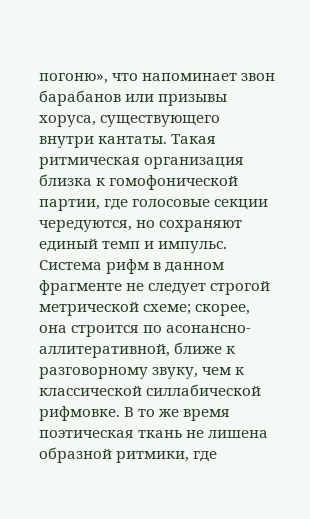погоню», что напоминает звон барабанов или призывы хоруса, существующего внутри кантаты. Такая ритмическая организация близка к гомофонической партии, где голосовые секции чередуются, но сохраняют единый темп и импульс. Система рифм в данном фрагменте не следует строгой метрической схеме; скорее, она строится по асонансно-аллитеративной, ближе к разговорному звуку, чем к классической силлабической рифмовке. В то же время поэтическая ткань не лишена образной ритмики, где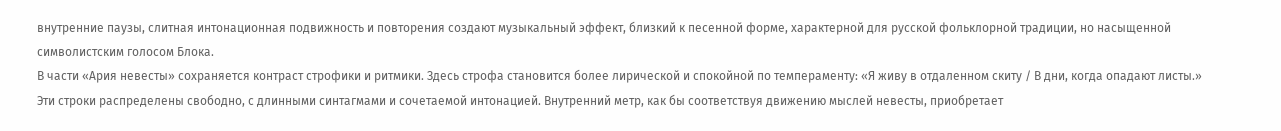внутренние паузы, слитная интонационная подвижность и повторения создают музыкальный эффект, близкий к песенной форме, характерной для русской фольклорной традиции, но насыщенной символистским голосом Блока.
В части «Ария невесты» сохраняется контраст строфики и ритмики. Здесь строфа становится более лирической и спокойной по темпераменту: «Я живу в отдаленном скиту / В дни, когда опадают листы.» Эти строки распределены свободно, с длинными синтагмами и сочетаемой интонацией. Внутренний метр, как бы соответствуя движению мыслей невесты, приобретает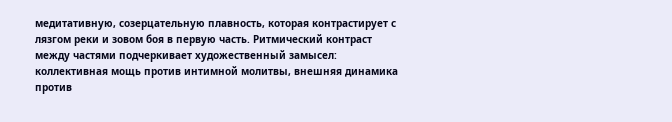медитативную, созерцательную плавность, которая контрастирует с лязгом реки и зовом боя в первую часть. Ритмический контраст между частями подчеркивает художественный замысел: коллективная мощь против интимной молитвы, внешняя динамика против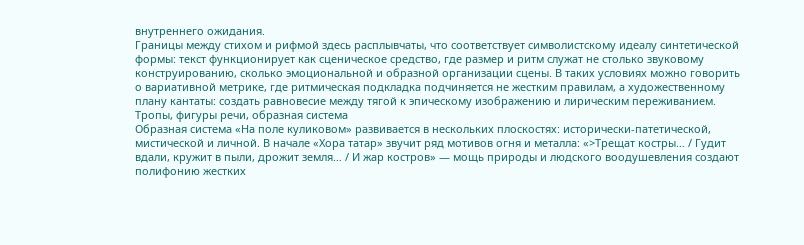внутреннего ожидания.
Границы между стихом и рифмой здесь расплывчаты, что соответствует символистскому идеалу синтетической формы: текст функционирует как сценическое средство, где размер и ритм служат не столько звуковому конструированию, сколько эмоциональной и образной организации сцены. В таких условиях можно говорить о вариативной метрике, где ритмическая подкладка подчиняется не жестким правилам, а художественному плану кантаты: создать равновесие между тягой к эпическому изображению и лирическим переживанием.
Тропы, фигуры речи, образная система
Образная система «На поле куликовом» развивается в нескольких плоскостях: исторически-патетической, мистической и личной. В начале «Хора татар» звучит ряд мотивов огня и металла: «>Трещат костры… / Гудит вдали, кружит в пыли, дрожит земля… / И жар костров» — мощь природы и людского воодушевления создают полифонию жестких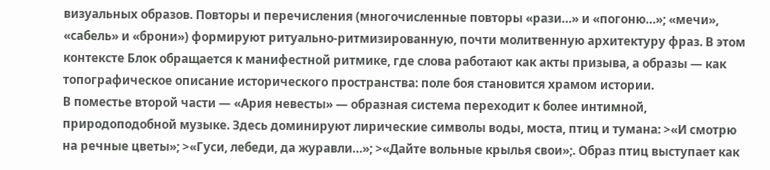визуальных образов. Повторы и перечисления (многочисленные повторы «рази…» и «погоню…»; «мечи», «сабель» и «брони») формируют ритуально-ритмизированную, почти молитвенную архитектуру фраз. В этом контексте Блок обращается к манифестной ритмике, где слова работают как акты призыва, а образы — как топографическое описание исторического пространства: поле боя становится храмом истории.
В поместье второй части — «Ария невесты» — образная система переходит к более интимной, природоподобной музыке. Здесь доминируют лирические символы воды, моста, птиц и тумана: >«И смотрю на речные цветы»; >«Гуси, лебеди, да журавли…»; >«Дайте вольные крылья свои»;. Образ птиц выступает как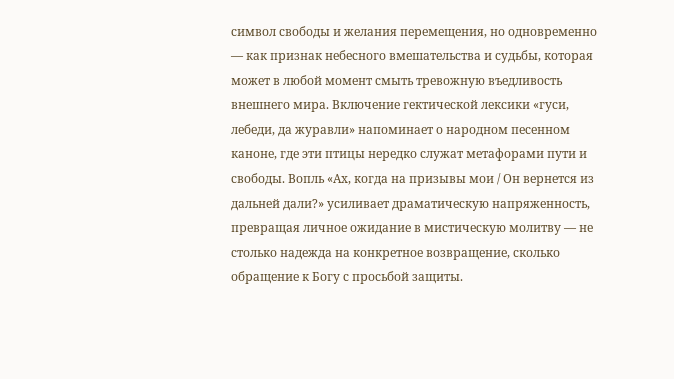символ свободы и желания перемещения, но одновременно — как признак небесного вмешательства и судьбы, которая может в любой момент смыть тревожную въедливость внешнего мира. Включение гектической лексики «гуси, лебеди, да журавли» напоминает о народном песенном каноне, где эти птицы нередко служат метафорами пути и свободы. Вопль «Ах, когда на призывы мои / Он вернется из дальней дали?» усиливает драматическую напряженность, превращая личное ожидание в мистическую молитву — не столько надежда на конкретное возвращение, сколько обращение к Богу с просьбой защиты.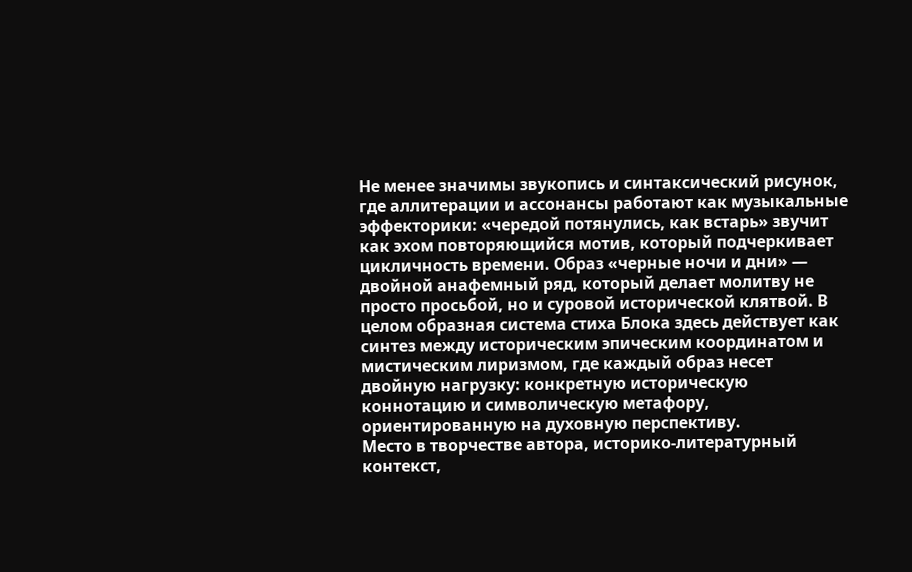Не менее значимы звукопись и синтаксический рисунок, где аллитерации и ассонансы работают как музыкальные эффекторики: «чередой потянулись, как встарь» звучит как эхом повторяющийся мотив, который подчеркивает цикличность времени. Образ «черные ночи и дни» — двойной анафемный ряд, который делает молитву не просто просьбой, но и суровой исторической клятвой. В целом образная система стиха Блока здесь действует как синтез между историческим эпическим координатом и мистическим лиризмом, где каждый образ несет двойную нагрузку: конкретную историческую коннотацию и символическую метафору, ориентированную на духовную перспективу.
Место в творчестве автора, историко-литературный контекст,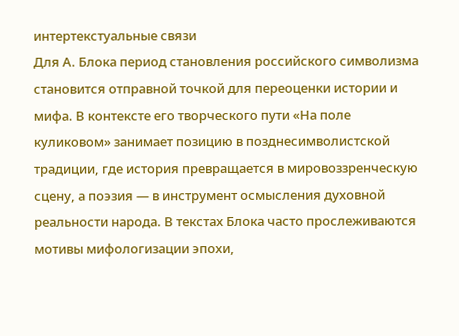интертекстуальные связи
Для А. Блока период становления российского символизма становится отправной точкой для переоценки истории и мифа. В контексте его творческого пути «На поле куликовом» занимает позицию в позднесимволистской традиции, где история превращается в мировоззренческую сцену, а поэзия — в инструмент осмысления духовной реальности народа. В текстах Блока часто прослеживаются мотивы мифологизации эпохи,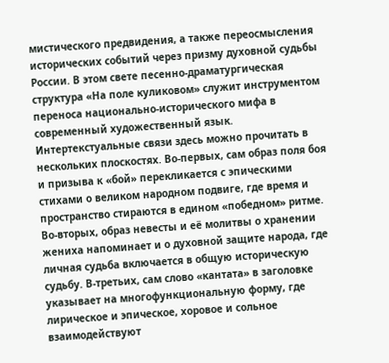мистического предвидения, а также переосмысления исторических событий через призму духовной судьбы России. В этом свете песенно-драматургическая структура «На поле куликовом» служит инструментом переноса национально-исторического мифа в современный художественный язык.
Интертекстуальные связи здесь можно прочитать в нескольких плоскостях. Во-первых, сам образ поля боя и призыва к «бой» перекликается с эпическими стихами о великом народном подвиге, где время и пространство стираются в едином «победном» ритме. Во-вторых, образ невесты и её молитвы о хранении жениха напоминает и о духовной защите народа, где личная судьба включается в общую историческую судьбу. В-третьих, сам слово «кантата» в заголовке указывает на многофункциональную форму, где лирическое и эпическое, хоровое и сольное взаимодействуют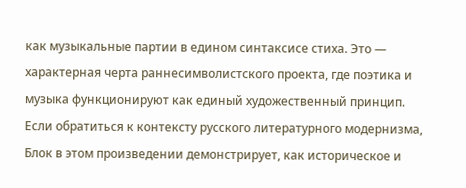как музыкальные партии в едином синтаксисе стиха. Это — характерная черта раннесимволистского проекта, где поэтика и музыка функционируют как единый художественный принцип.
Если обратиться к контексту русского литературного модернизма, Блок в этом произведении демонстрирует, как историческое и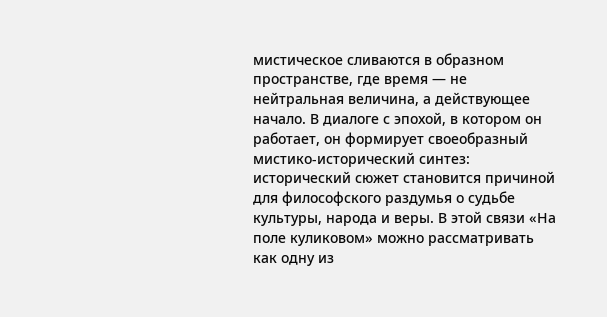мистическое сливаются в образном пространстве, где время — не нейтральная величина, а действующее начало. В диалоге с эпохой, в котором он работает, он формирует своеобразный мистико-исторический синтез: исторический сюжет становится причиной для философского раздумья о судьбе культуры, народа и веры. В этой связи «На поле куликовом» можно рассматривать как одну из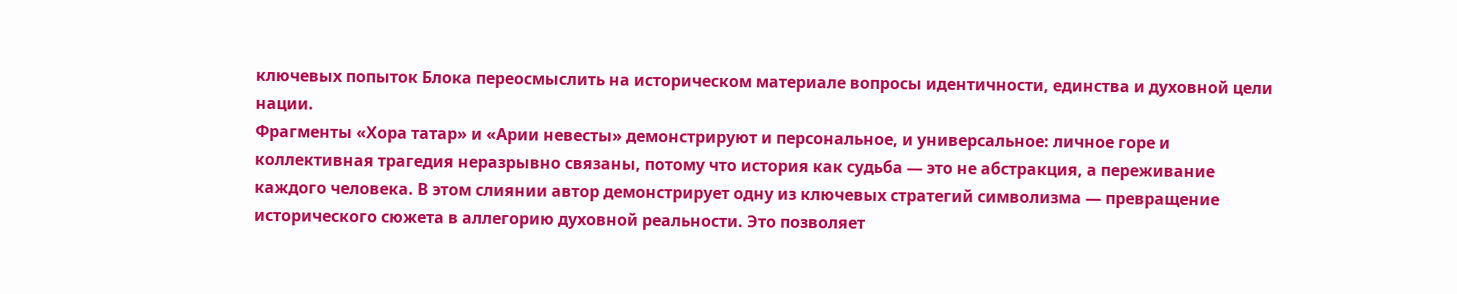ключевых попыток Блока переосмыслить на историческом материале вопросы идентичности, единства и духовной цели нации.
Фрагменты «Хора татар» и «Арии невесты» демонстрируют и персональное, и универсальное: личное горе и коллективная трагедия неразрывно связаны, потому что история как судьба — это не абстракция, а переживание каждого человека. В этом слиянии автор демонстрирует одну из ключевых стратегий символизма — превращение исторического сюжета в аллегорию духовной реальности. Это позволяет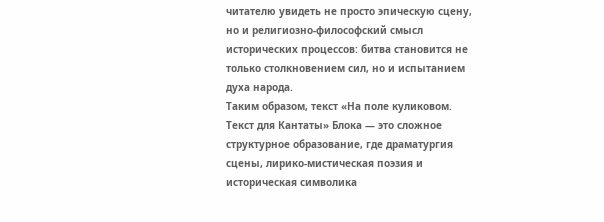читателю увидеть не просто эпическую сцену, но и религиозно-философский смысл исторических процессов: битва становится не только столкновением сил, но и испытанием духа народа.
Таким образом, текст «На поле куликовом. Текст для Кантаты» Блока — это сложное структурное образование, где драматургия сцены, лирико-мистическая поэзия и историческая символика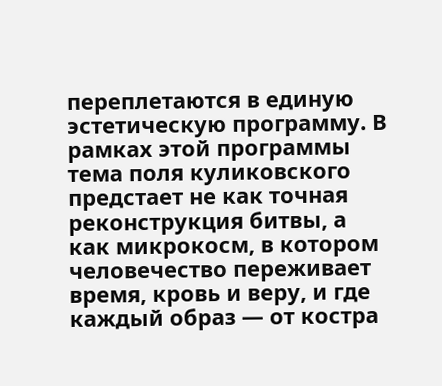переплетаются в единую эстетическую программу. В рамках этой программы тема поля куликовского предстает не как точная реконструкция битвы, а как микрокосм, в котором человечество переживает время, кровь и веру, и где каждый образ — от костра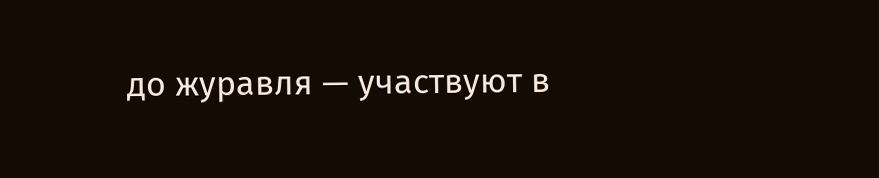до журавля — участвуют в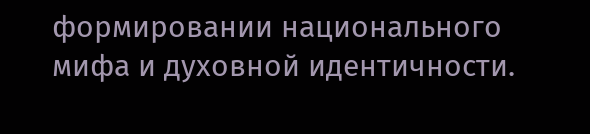формировании национального мифа и духовной идентичности.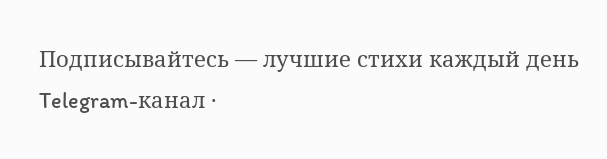Подписывайтесь — лучшие стихи каждый день
Telegram-канал ·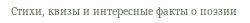Стихи, квизы и интересные факты о поэзии